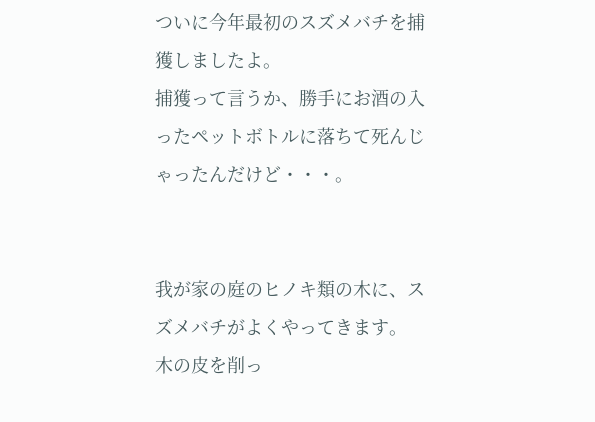ついに今年最初のスズメバチを捕獲しましたよ。
捕獲って言うか、勝手にお酒の入ったペットボトルに落ちて死んじゃったんだけど・・・。


我が家の庭のヒノキ類の木に、スズメバチがよくやってきます。
木の皮を削っ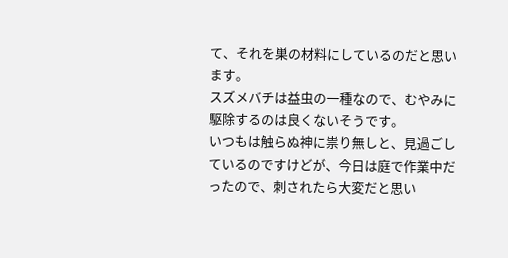て、それを巣の材料にしているのだと思います。
スズメバチは益虫の一種なので、むやみに駆除するのは良くないそうです。
いつもは触らぬ神に祟り無しと、見過ごしているのですけどが、今日は庭で作業中だったので、刺されたら大変だと思い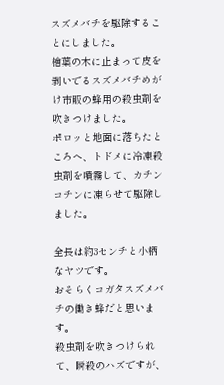スズメバチを駆除することにしました。
檜葉の木に止まって皮を剥いでるスズメバチめがけ市販の蜂用の殺虫剤を吹きつけました。
ポロッと地面に落ちたところへ、トドメに冷凍殺虫剤を噴霧して、カチンコチンに凍らせて駆除しました。

全長は約3センチと小柄なヤツです。
おそらくコガタスズメバチの働き蜂だと思います。
殺虫剤を吹きつけられて、瞬殺のハズですが、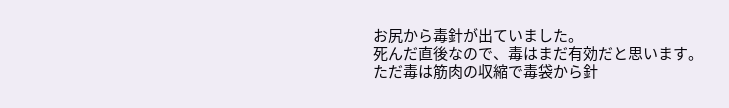お尻から毒針が出ていました。
死んだ直後なので、毒はまだ有効だと思います。
ただ毒は筋肉の収縮で毒袋から針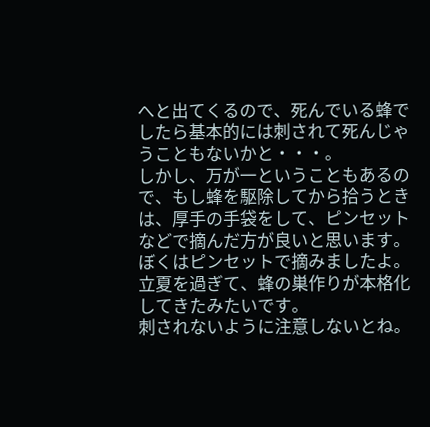へと出てくるので、死んでいる蜂でしたら基本的には刺されて死んじゃうこともないかと・・・。
しかし、万が一ということもあるので、もし蜂を駆除してから拾うときは、厚手の手袋をして、ピンセットなどで摘んだ方が良いと思います。
ぼくはピンセットで摘みましたよ。
立夏を過ぎて、蜂の巣作りが本格化してきたみたいです。
刺されないように注意しないとね。